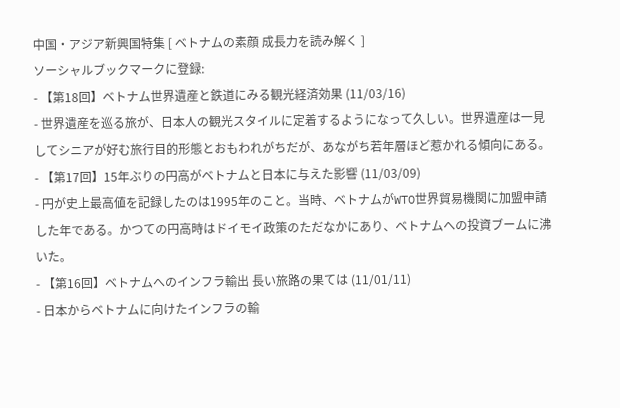中国・アジア新興国特集 [ ベトナムの素顔 成長力を読み解く ]
ソーシャルブックマークに登録:
- 【第18回】ベトナム世界遺産と鉄道にみる観光経済効果 (11/03/16)
- 世界遺産を巡る旅が、日本人の観光スタイルに定着するようになって久しい。世界遺産は一見してシニアが好む旅行目的形態とおもわれがちだが、あながち若年層ほど惹かれる傾向にある。
- 【第17回】15年ぶりの円高がベトナムと日本に与えた影響 (11/03/09)
- 円が史上最高値を記録したのは1995年のこと。当時、ベトナムがWTO世界貿易機関に加盟申請した年である。かつての円高時はドイモイ政策のただなかにあり、ベトナムへの投資ブームに沸いた。
- 【第16回】ベトナムへのインフラ輸出 長い旅路の果ては (11/01/11)
- 日本からベトナムに向けたインフラの輸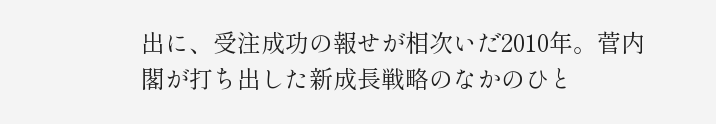出に、受注成功の報せが相次いだ2010年。菅内閣が打ち出した新成長戦略のなかのひと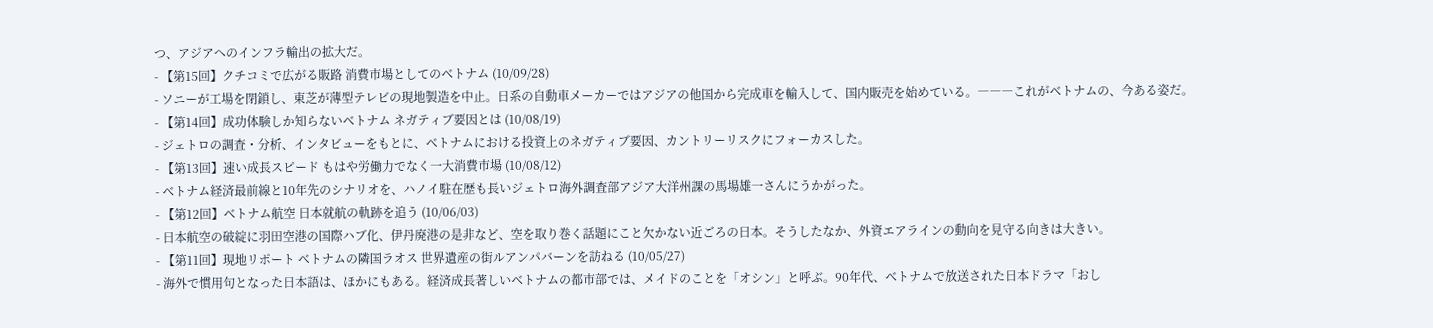つ、アジアへのインフラ輸出の拡大だ。
- 【第15回】クチコミで広がる販路 消費市場としてのベトナム (10/09/28)
- ソニーが工場を閉鎖し、東芝が薄型テレビの現地製造を中止。日系の自動車メーカーではアジアの他国から完成車を輸入して、国内販売を始めている。―――これがベトナムの、今ある姿だ。
- 【第14回】成功体験しか知らないベトナム ネガティブ要因とは (10/08/19)
- ジェトロの調査・分析、インタビューをもとに、ベトナムにおける投資上のネガティブ要因、カントリーリスクにフォーカスした。
- 【第13回】速い成長スピード もはや労働力でなく一大消費市場 (10/08/12)
- ベトナム経済最前線と10年先のシナリオを、ハノイ駐在歴も長いジェトロ海外調査部アジア大洋州課の馬場雄一さんにうかがった。
- 【第12回】ベトナム航空 日本就航の軌跡を追う (10/06/03)
- 日本航空の破綻に羽田空港の国際ハブ化、伊丹廃港の是非など、空を取り巻く話題にこと欠かない近ごろの日本。そうしたなか、外資エアラインの動向を見守る向きは大きい。
- 【第11回】現地リポート ベトナムの隣国ラオス 世界遺産の街ルアンパバーンを訪ねる (10/05/27)
- 海外で慣用句となった日本語は、ほかにもある。経済成長著しいベトナムの都市部では、メイドのことを「オシン」と呼ぶ。90年代、ベトナムで放送された日本ドラマ「おし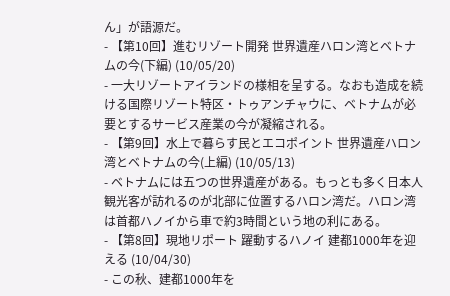ん」が語源だ。
- 【第10回】進むリゾート開発 世界遺産ハロン湾とベトナムの今(下編) (10/05/20)
- 一大リゾートアイランドの様相を呈する。なおも造成を続ける国際リゾート特区・トゥアンチャウに、ベトナムが必要とするサービス産業の今が凝縮される。
- 【第9回】水上で暮らす民とエコポイント 世界遺産ハロン湾とベトナムの今(上編) (10/05/13)
- ベトナムには五つの世界遺産がある。もっとも多く日本人観光客が訪れるのが北部に位置するハロン湾だ。ハロン湾は首都ハノイから車で約3時間という地の利にある。
- 【第8回】現地リポート 躍動するハノイ 建都1000年を迎える (10/04/30)
- この秋、建都1000年を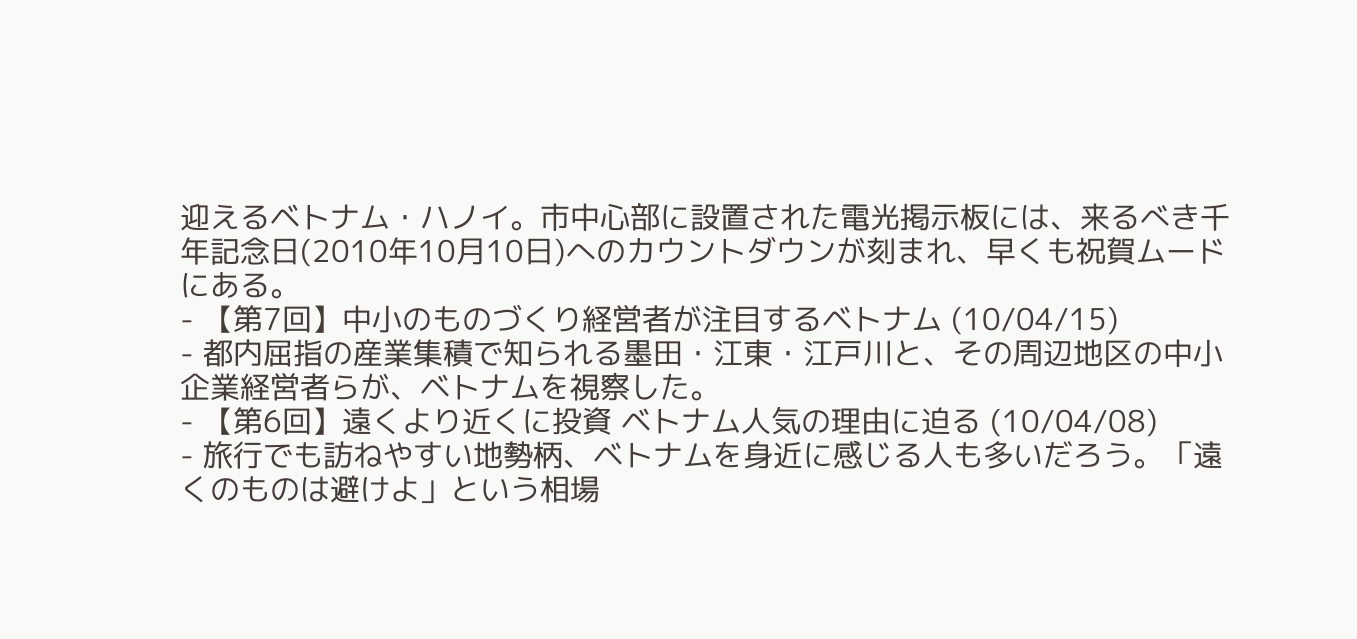迎えるベトナム・ハノイ。市中心部に設置された電光掲示板には、来るべき千年記念日(2010年10月10日)へのカウントダウンが刻まれ、早くも祝賀ムードにある。
- 【第7回】中小のものづくり経営者が注目するベトナム (10/04/15)
- 都内屈指の産業集積で知られる墨田・江東・江戸川と、その周辺地区の中小企業経営者らが、ベトナムを視察した。
- 【第6回】遠くより近くに投資 ベトナム人気の理由に迫る (10/04/08)
- 旅行でも訪ねやすい地勢柄、ベトナムを身近に感じる人も多いだろう。「遠くのものは避けよ」という相場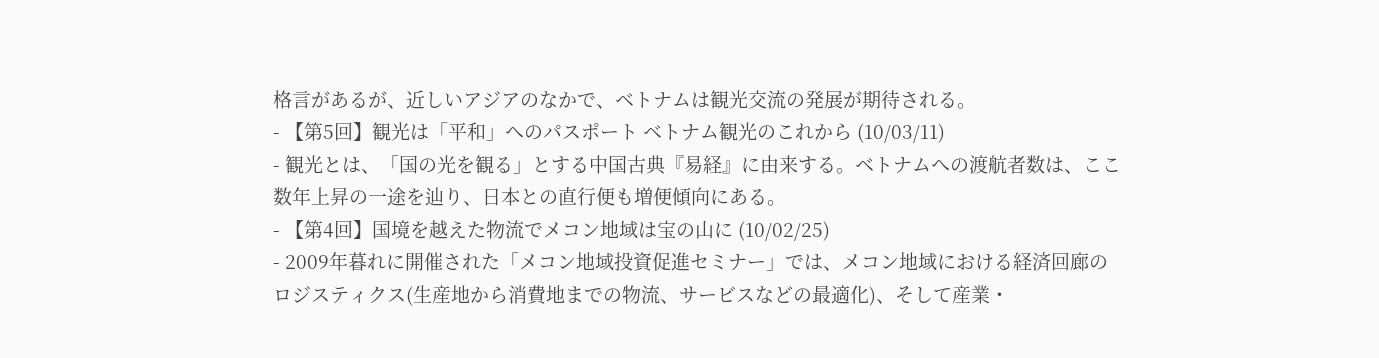格言があるが、近しいアジアのなかで、ベトナムは観光交流の発展が期待される。
- 【第5回】観光は「平和」へのパスポート ベトナム観光のこれから (10/03/11)
- 観光とは、「国の光を観る」とする中国古典『易経』に由来する。ベトナムへの渡航者数は、ここ数年上昇の一途を辿り、日本との直行便も増便傾向にある。
- 【第4回】国境を越えた物流でメコン地域は宝の山に (10/02/25)
- 2009年暮れに開催された「メコン地域投資促進セミナー」では、メコン地域における経済回廊のロジスティクス(生産地から消費地までの物流、サービスなどの最適化)、そして産業・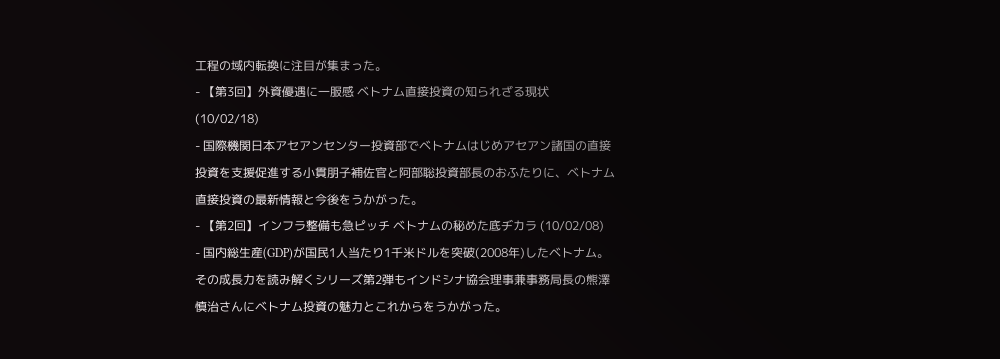工程の域内転換に注目が集まった。
- 【第3回】外資優遇に一服感 ベトナム直接投資の知られざる現状 (10/02/18)
- 国際機関日本アセアンセンター投資部でベトナムはじめアセアン諸国の直接投資を支援促進する小貫朋子補佐官と阿部聡投資部長のおふたりに、ベトナム直接投資の最新情報と今後をうかがった。
- 【第2回】インフラ整備も急ピッチ ベトナムの秘めた底ヂカラ (10/02/08)
- 国内総生産(GDP)が国民1人当たり1千米ドルを突破(2008年)したベトナム。その成長力を読み解くシリーズ第2弾もインドシナ協会理事兼事務局長の熊澤慎治さんにベトナム投資の魅力とこれからをうかがった。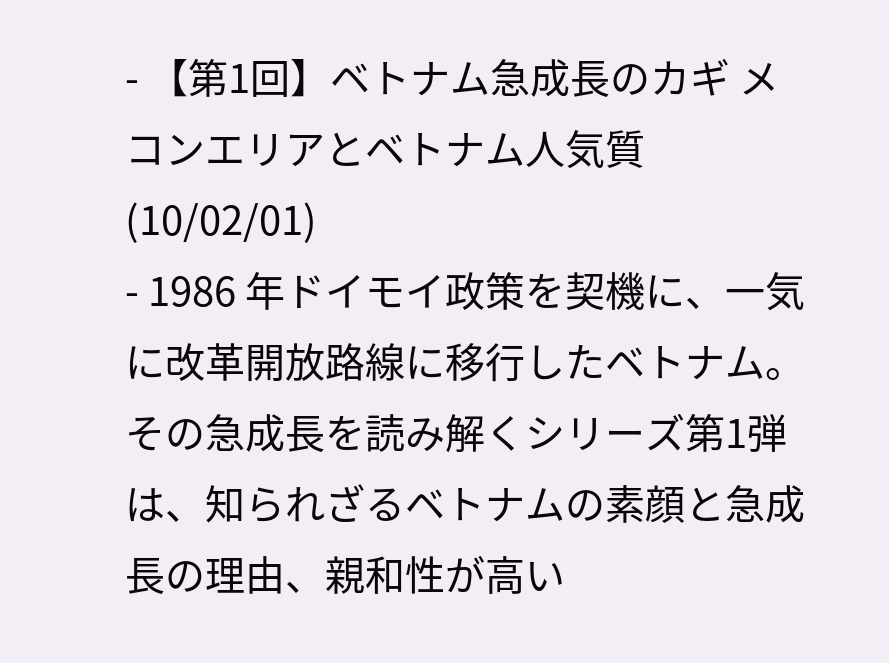- 【第1回】ベトナム急成長のカギ メコンエリアとベトナム人気質 (10/02/01)
- 1986 年ドイモイ政策を契機に、一気に改革開放路線に移行したベトナム。その急成長を読み解くシリーズ第1弾は、知られざるベトナムの素顔と急成長の理由、親和性が高い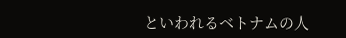といわれるベトナムの人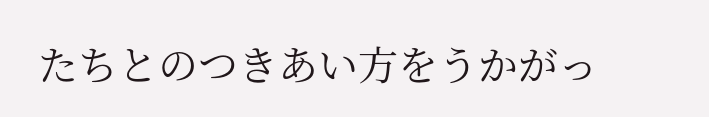たちとのつきあい方をうかがっ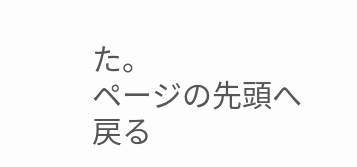た。
ページの先頭へ戻る